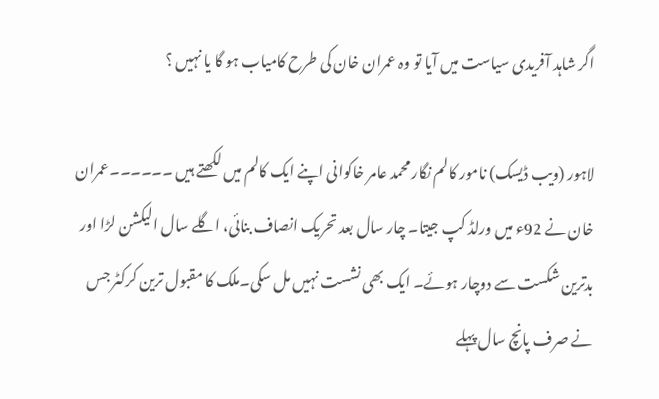اگر شاہد آفریدی سیاست میں آیا تو وہ عمران خان کی طرح کامیاب ہو گا یا نہیں ؟

لاہور (ویب ڈیسک) نامور کالم نگار محمد عامر خاکوانی اپنے ایک کالم میں لکھتے ہیں ۔۔۔۔۔۔عمران خان نے 92ء میں ورلڈ کپ جیتا۔ چار سال بعد تحریک انصاف بنائی، اگلے سال الیکشن لڑا اور بدترین شکست سے دوچار ہوئے۔ ایک بھی نشست نہیں مل سکی۔ملک کا مقبول ترین کرکٹر جس نے صرف پانچ سال پہلے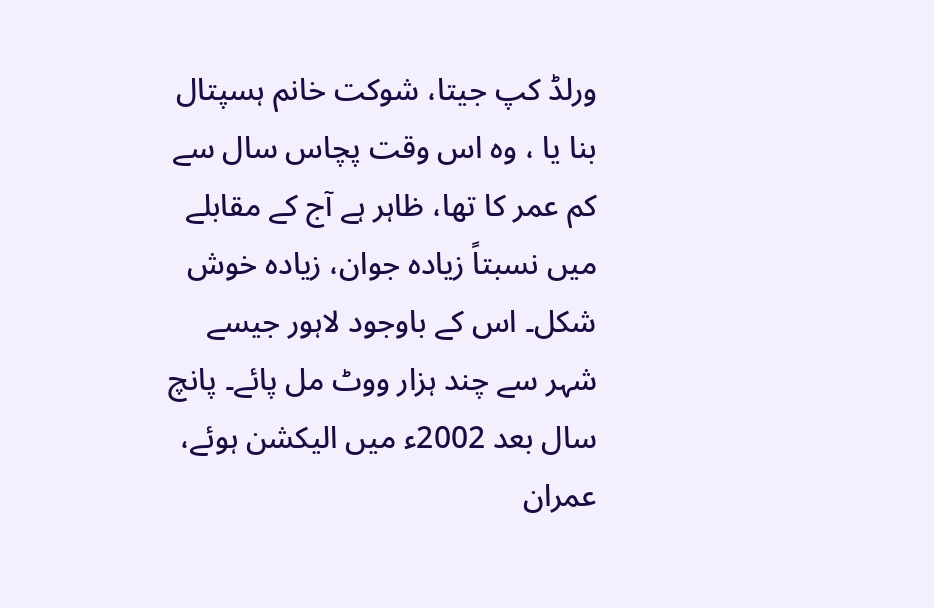ورلڈ کپ جیتا، شوکت خانم ہسپتال بنا یا ، وہ اس وقت پچاس سال سے کم عمر کا تھا، ظاہر ہے آج کے مقابلے میں نسبتاً زیادہ جوان، زیادہ خوش شکل۔ اس کے باوجود لاہور جیسے شہر سے چند ہزار ووٹ مل پائے۔ پانچ سال بعد 2002ء میں الیکشن ہوئے، عمران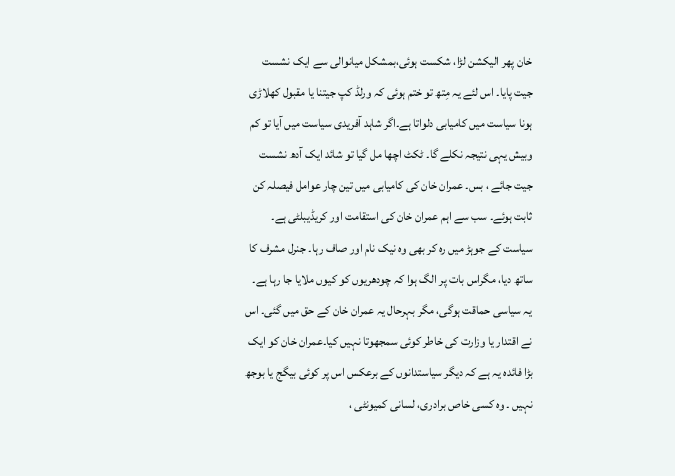خان پھر الیکشن لڑا، شکست ہوئی،بمشکل میانوالی سے ایک نشست جیت پایا۔ اس لئے یہ مِتھ تو ختم ہوئی کہ ورلڈ کپ جیتنا یا مقبول کھلاڑی ہونا سیاست میں کامیابی دلواتا ہے۔اگر شاہد آفریدی سیاست میں آیا تو کم وبیش یہی نتیجہ نکلے گا۔ ٹکٹ اچھا مل گیا تو شائد ایک آدھ نشست جیت جائے ، بس۔ عمران خان کی کامیابی میں تین چار عوامل فیصلہ کن ثابت ہوئے۔ سب سے اہم عمران خان کی استقامت اور کریڈیبلٹی ہے۔ سیاست کے جوہڑ میں رہ کر بھی وہ نیک نام اور صاف رہا۔ جنرل مشرف کا ساتھ دیا، مگراس بات پر الگ ہوا کہ چودھریوں کو کیوں ملایا جا رہا ہے۔ یہ سیاسی حماقت ہوگی، مگر بہرحال یہ عمران خان کے حق میں گئی۔ اس نے اقتدار یا وزارت کی خاطر کوئی سمجھوتا نہیں کیا۔عمران خان کو ایک بڑا فائدہ یہ ہے کہ دیگر سیاستدانوں کے برعکس اس پر کوئی بیگج یا بوجھ نہیں ۔ وہ کسی خاص برادری، لسانی کمیونٹی ،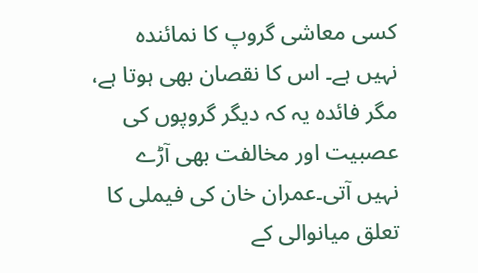کسی معاشی گروپ کا نمائندہ نہیں ہے۔ اس کا نقصان بھی ہوتا ہے، مگر فائدہ یہ کہ دیگر گروپوں کی عصبیت اور مخالفت بھی آڑے نہیں آتی۔عمران خان کی فیملی کا تعلق میانوالی کے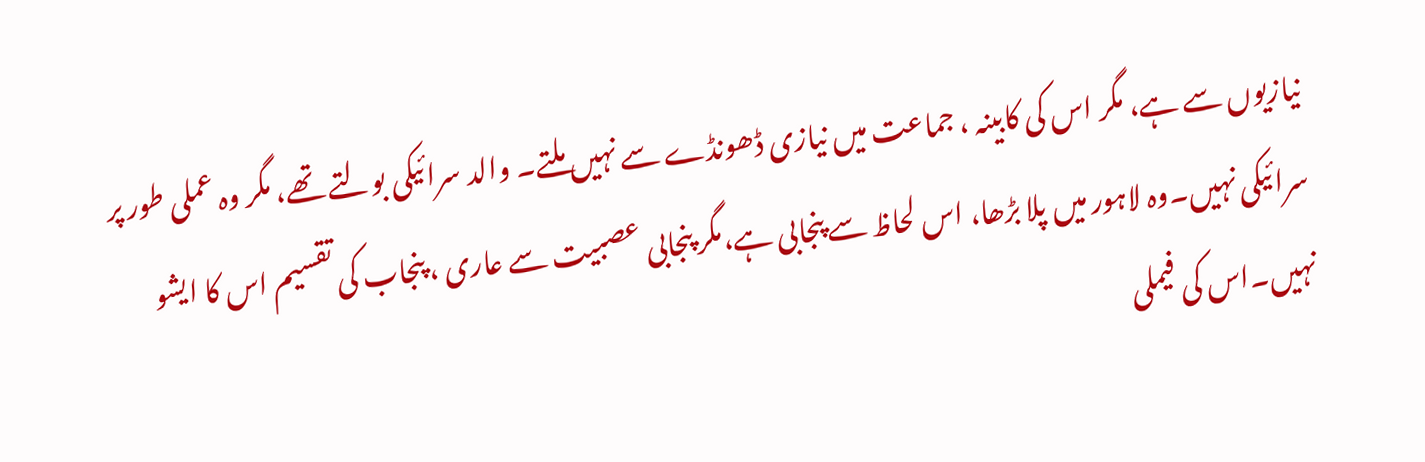نیازیوں سے ہے، مگر اس کی کابینہ ، جماعت میں نیازی ڈھونڈے سے نہیں ملتے۔ والد سرائیکی بولتے تھے، مگر وہ عملی طور پر سرائیکی نہیں۔وہ لاہور میں پلا بڑھا، اس لحاظ سے پنجابی ہے،مگر پنجابی عصبیت سے عاری ، پنجاب کی تقسیم اس کا ایشو نہیں۔اس کی فیملی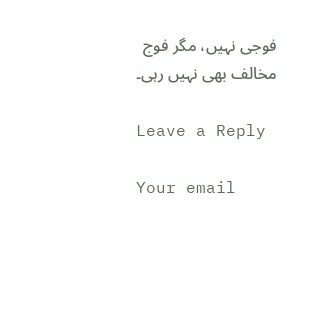فوجی نہیں، مگر فوج مخالف بھی نہیں رہی۔

Leave a Reply

Your email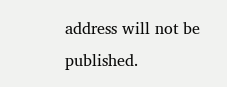address will not be published.